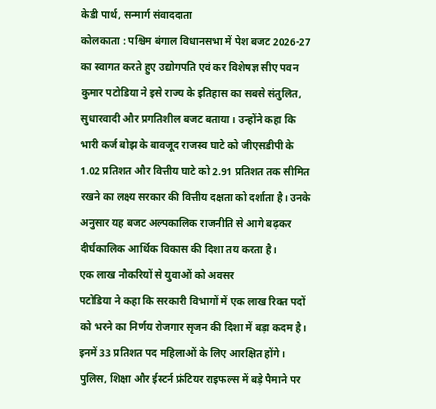केडी पार्थ, सन्मार्ग संवाददाता
कोलकाता : पश्चिम बंगाल विधानसभा में पेश बजट 2026-27 का स्वागत करते हुए उद्योगपति एवं कर विशेषज्ञ सीए पवन कुमार पटोडिया ने इसे राज्य के इतिहास का सबसे संतुलित, सुधारवादी और प्रगतिशील बजट बताया। उन्होंने कहा कि भारी कर्ज बोझ के बावजूद राजस्व घाटे को जीएसडीपी के 1.02 प्रतिशत और वित्तीय घाटे को 2.91 प्रतिशत तक सीमित रखने का लक्ष्य सरकार की वित्तीय दक्षता को दर्शाता है। उनके अनुसार यह बजट अल्पकालिक राजनीति से आगे बढ़कर दीर्घकालिक आर्थिक विकास की दिशा तय करता है।
एक लाख नौकरियों से युवाओं को अवसर
पटोडिया ने कहा कि सरकारी विभागों में एक लाख रिक्त पदों को भरने का निर्णय रोजगार सृजन की दिशा में बड़ा कदम है। इनमें 33 प्रतिशत पद महिलाओं के लिए आरक्षित होंगे। पुलिस, शिक्षा और ईस्टर्न फ्रंटियर राइफल्स में बड़े पैमाने पर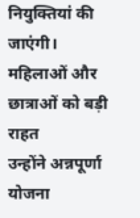नियुक्तियां की जाएंगी।
महिलाओं और छात्राओं को बड़ी राहत
उन्होंने अन्नपूर्णा योजना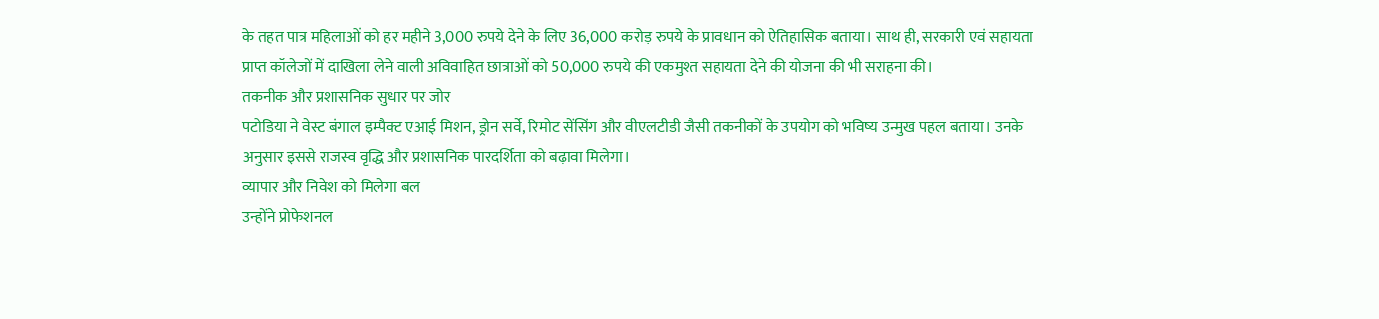के तहत पात्र महिलाओं को हर महीने 3,000 रुपये देने के लिए 36,000 करोड़ रुपये के प्रावधान को ऐतिहासिक बताया। साथ ही, सरकारी एवं सहायता प्राप्त कॉलेजों में दाखिला लेने वाली अविवाहित छात्राओं को 50,000 रुपये की एकमुश्त सहायता देने की योजना की भी सराहना की।
तकनीक और प्रशासनिक सुधार पर जोर
पटोडिया ने वेस्ट बंगाल इम्पैक्ट एआई मिशन, ड्रोन सर्वे, रिमोट सेंसिंग और वीएलटीडी जैसी तकनीकों के उपयोग को भविष्य उन्मुख पहल बताया। उनके अनुसार इससे राजस्व वृद्धि और प्रशासनिक पारदर्शिता को बढ़ावा मिलेगा।
व्यापार और निवेश को मिलेगा बल
उन्होंने प्रोफेशनल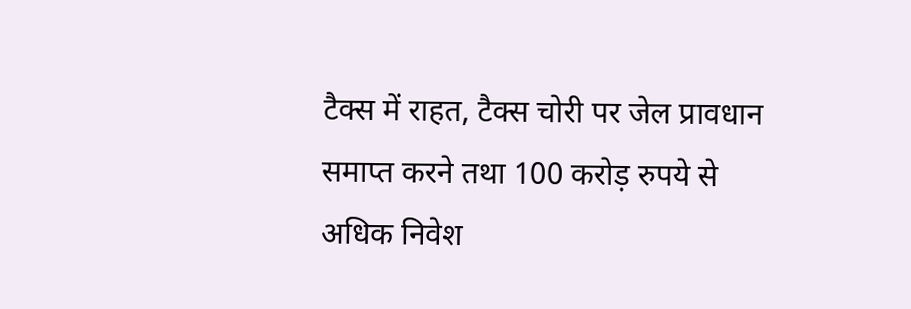टैक्स में राहत, टैक्स चोरी पर जेल प्रावधान समाप्त करने तथा 100 करोड़ रुपये से अधिक निवेश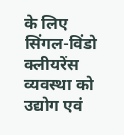के लिए सिंगल-विंडो क्लीयरेंस व्यवस्था को उद्योग एवं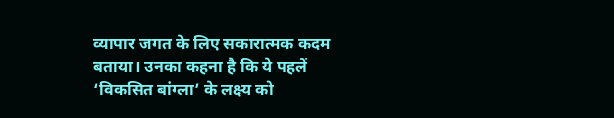व्यापार जगत के लिए सकारात्मक कदम बताया। उनका कहना है कि ये पहलें ‘विकसित बांग्ला’ के लक्ष्य को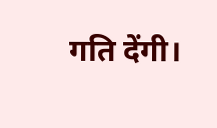गति देंगी।